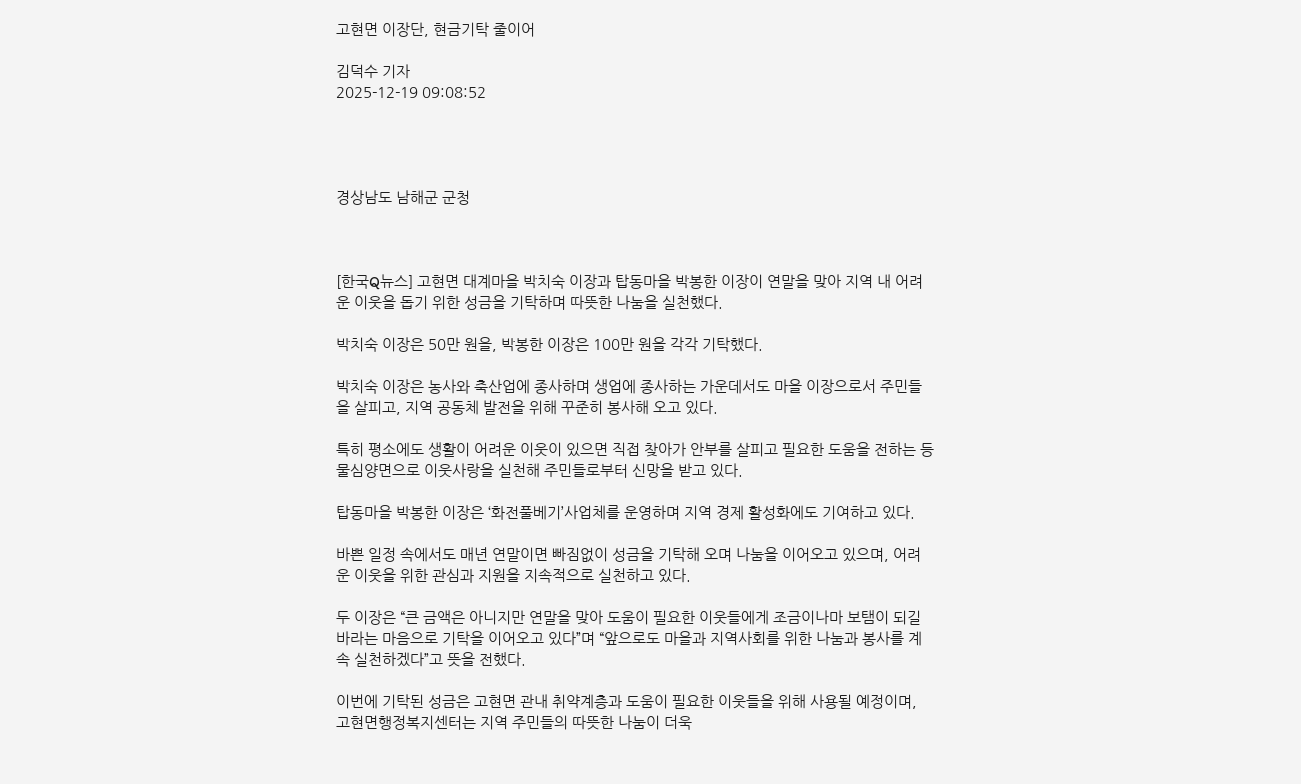고현면 이장단, 현금기탁 줄이어

김덕수 기자
2025-12-19 09:08:52




경상남도 남해군 군청



[한국Q뉴스] 고현면 대계마을 박치숙 이장과 탑동마을 박봉한 이장이 연말을 맞아 지역 내 어려운 이웃을 돕기 위한 성금을 기탁하며 따뜻한 나눔을 실천했다.

박치숙 이장은 50만 원을, 박봉한 이장은 100만 원을 각각 기탁했다.

박치숙 이장은 농사와 축산업에 종사하며 생업에 종사하는 가운데서도 마을 이장으로서 주민들을 살피고, 지역 공동체 발전을 위해 꾸준히 봉사해 오고 있다.

특히 평소에도 생활이 어려운 이웃이 있으면 직접 찾아가 안부를 살피고 필요한 도움을 전하는 등 물심양면으로 이웃사랑을 실천해 주민들로부터 신망을 받고 있다.

탑동마을 박봉한 이장은 ‘화전풀베기’사업체를 운영하며 지역 경제 활성화에도 기여하고 있다.

바쁜 일정 속에서도 매년 연말이면 빠짐없이 성금을 기탁해 오며 나눔을 이어오고 있으며, 어려운 이웃을 위한 관심과 지원을 지속적으로 실천하고 있다.

두 이장은 “큰 금액은 아니지만 연말을 맞아 도움이 필요한 이웃들에게 조금이나마 보탬이 되길 바라는 마음으로 기탁을 이어오고 있다”며 “앞으로도 마을과 지역사회를 위한 나눔과 봉사를 계속 실천하겠다”고 뜻을 전했다.

이번에 기탁된 성금은 고현면 관내 취약계층과 도움이 필요한 이웃들을 위해 사용될 예정이며, 고현면행정복지센터는 지역 주민들의 따뜻한 나눔이 더욱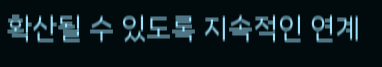확산될 수 있도록 지속적인 연계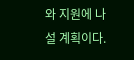와 지원에 나설 계획이다.